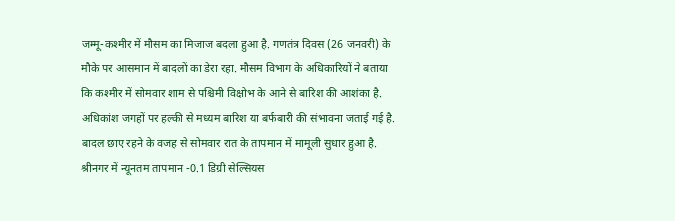जम्मू-कश्मीर में मौसम का मिजाज बदला हुआ है. गणतंत्र दिवस (26 जनवरी) के मौके पर आसमान में बादलों का डेरा रहा. मौसम विभाग के अधिकारियों ने बताया कि कश्मीर में सोमवार शाम से पश्चिमी विक्षोभ के आने से बारिश की आशंका है. अधिकांश जगहों पर हल्की से मध्यम बारिश या बर्फबारी की संभावना जताई गई है. बादल छाए रहने के वजह से सोमवार रात के तापमान में मामूली सुधार हुआ है. श्रीनगर में न्यूनतम तापमान -0.1 डिग्री सेल्सियस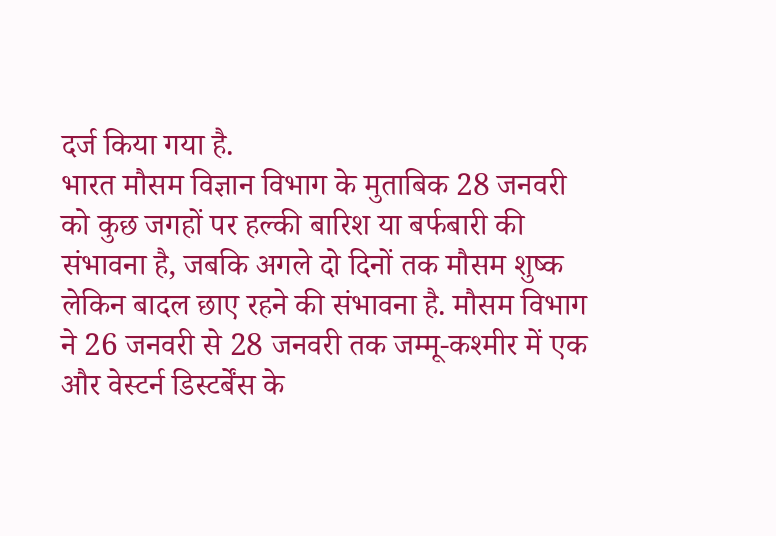दर्ज किया गया है.
भारत मौसम विज्ञान विभाग के मुताबिक 28 जनवरी को कुछ जगहों पर हल्की बारिश या बर्फबारी की संभावना है, जबकि अगले दो दिनों तक मौसम शुष्क लेकिन बादल छाए रहने की संभावना है. मौसम विभाग ने 26 जनवरी से 28 जनवरी तक जम्मू-कश्मीर में एक और वेस्टर्न डिस्टर्बेंस के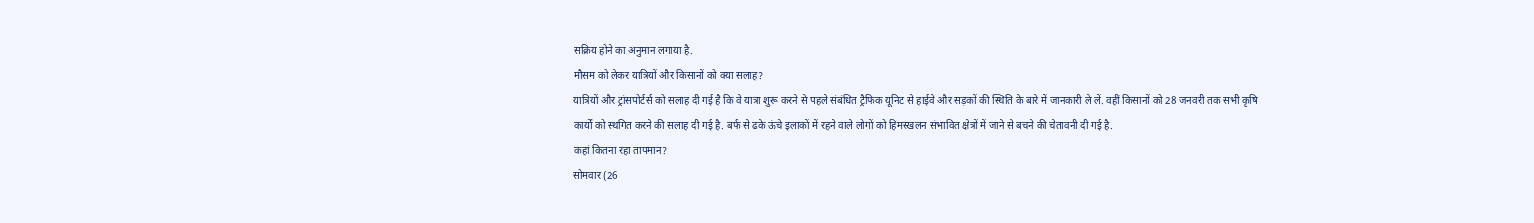सक्रिय होने का अनुमान लगाया है.
मौसम को लेकर यात्रियों और किसानों को क्या सलाह?
यात्रियों और ट्रांसपोर्टर्स को सलाह दी गई है कि वे यात्रा शुरू करने से पहले संबंधित ट्रैफिक यूनिट से हाईवे और सड़कों की स्थिति के बारे में जानकारी ले लें. वहीं किसानों को 28 जनवरी तक सभी कृषि कार्यों को स्थगित करने की सलाह दी गई है. बर्फ से ढके ऊंचे इलाकों में रहने वाले लोगों को हिमस्खलन संभावित क्षेत्रों में जाने से बचने की चेतावनी दी गई है.
कहां कितना रहा तापमान?
सोमवार (26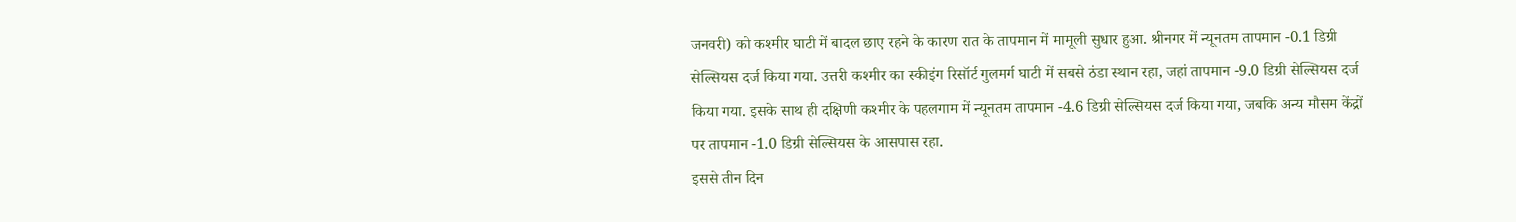जनवरी) को कश्मीर घाटी में बादल छाए रहने के कारण रात के तापमान में मामूली सुधार हुआ. श्रीनगर में न्यूनतम तापमान -0.1 डिग्री सेल्सियस दर्ज किया गया. उत्तरी कश्मीर का स्कीइंग रिसॉर्ट गुलमर्ग घाटी में सबसे ठंडा स्थान रहा, जहां तापमान -9.0 डिग्री सेल्सियस दर्ज किया गया. इसके साथ ही दक्षिणी कश्मीर के पहलगाम में न्यूनतम तापमान -4.6 डिग्री सेल्सियस दर्ज किया गया, जबकि अन्य मौसम केंद्रों पर तापमान -1.0 डिग्री सेल्सियस के आसपास रहा.
इससे तीन दिन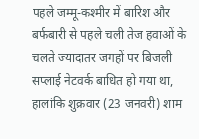पहले जम्मू-कश्मीर में बारिश और बर्फबारी से पहले चली तेज हवाओं के चलते ज्यादातर जगहों पर बिजली सप्लाई नेटवर्क बाधित हो गया था, हालांकि शुक्रवार (23 जनवरी) शाम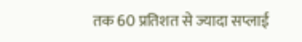तक 60 प्रतिशत से ज्यादा सप्लाई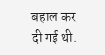बहाल कर दी गई थी.